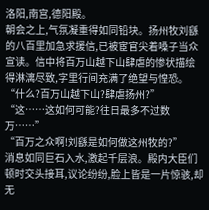洛阳,南宫,德阳殿。
朝会之上,气氛凝重得如同铅块。扬州牧刘繇的八百里加急求援信,已被宦官尖着嗓子当众宣读。信中将百万山越下山肆虐的惨状描绘得淋漓尽致,字里行间充满了绝望与惶恐。
“什么?百万山越下山?肆虐扬州?”
“这……这如何可能?往日最多不过数万……”
“百万之众啊!刘繇是如何做这州牧的?”
消息如同巨石入水,激起千层浪。殿内大臣们顿时交头接耳,议论纷纷,脸上皆是一片惊骇,却无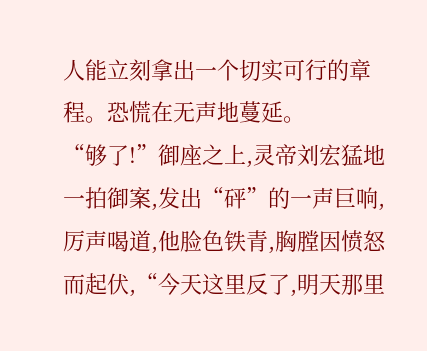人能立刻拿出一个切实可行的章程。恐慌在无声地蔓延。
“够了!”御座之上,灵帝刘宏猛地一拍御案,发出“砰”的一声巨响,厉声喝道,他脸色铁青,胸膛因愤怒而起伏,“今天这里反了,明天那里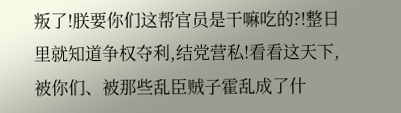叛了!朕要你们这帮官员是干嘛吃的?!整日里就知道争权夺利,结党营私!看看这天下,被你们、被那些乱臣贼子霍乱成了什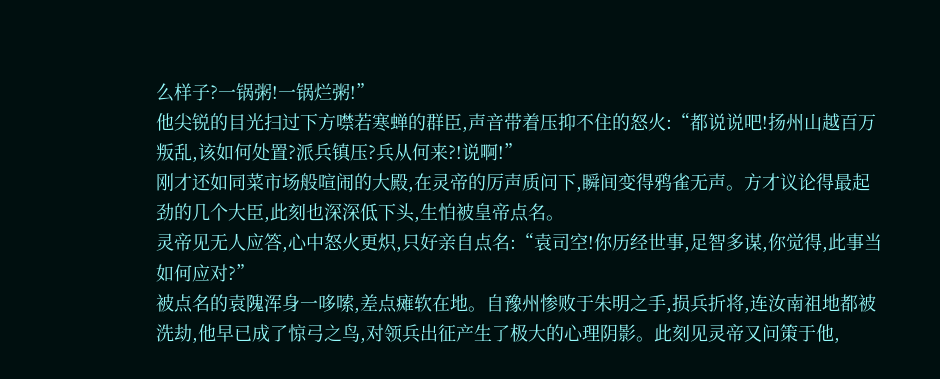么样子?一锅粥!一锅烂粥!”
他尖锐的目光扫过下方噤若寒蝉的群臣,声音带着压抑不住的怒火:“都说说吧!扬州山越百万叛乱,该如何处置?派兵镇压?兵从何来?!说啊!”
刚才还如同菜市场般喧闹的大殿,在灵帝的厉声质问下,瞬间变得鸦雀无声。方才议论得最起劲的几个大臣,此刻也深深低下头,生怕被皇帝点名。
灵帝见无人应答,心中怒火更炽,只好亲自点名:“袁司空!你历经世事,足智多谋,你觉得,此事当如何应对?”
被点名的袁隗浑身一哆嗦,差点瘫软在地。自豫州惨败于朱明之手,损兵折将,连汝南祖地都被洗劫,他早已成了惊弓之鸟,对领兵出征产生了极大的心理阴影。此刻见灵帝又问策于他,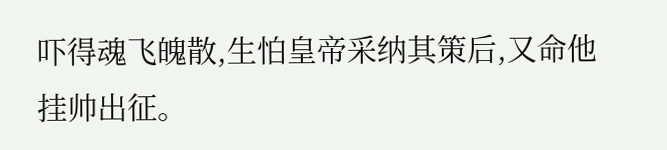吓得魂飞魄散,生怕皇帝采纳其策后,又命他挂帅出征。